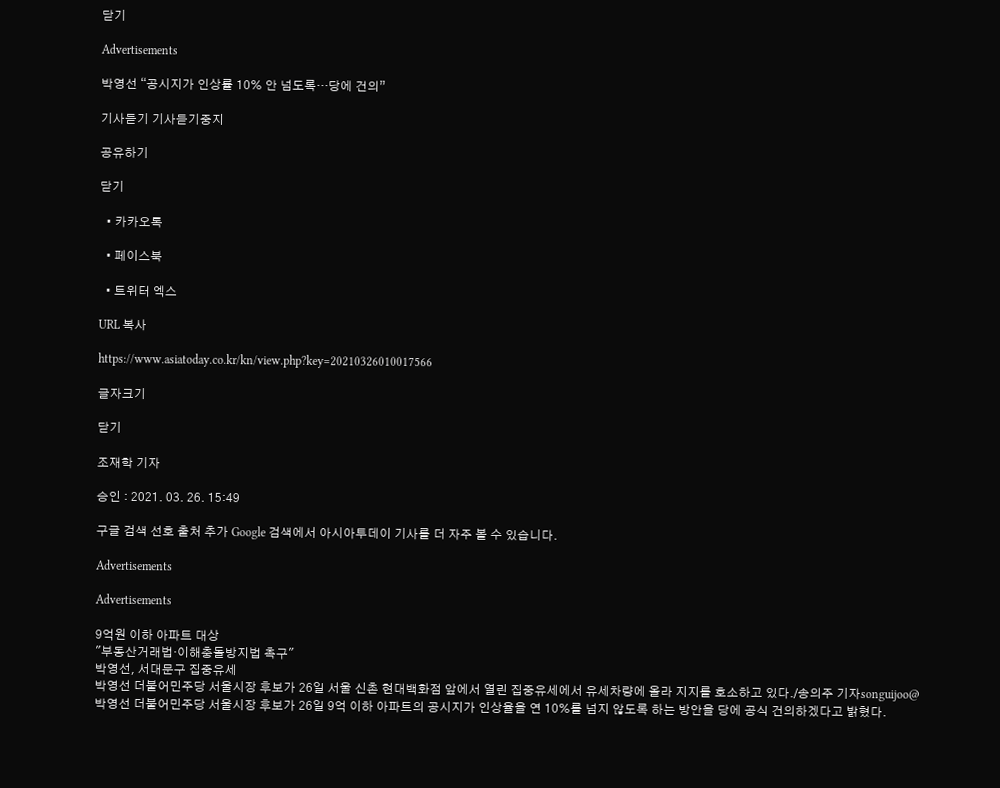닫기

Advertisements

박영선 “공시지가 인상률 10% 안 넘도록…당에 건의”

기사듣기 기사듣기중지

공유하기

닫기

  • 카카오톡

  • 페이스북

  • 트위터 엑스

URL 복사

https://www.asiatoday.co.kr/kn/view.php?key=20210326010017566

글자크기

닫기

조재학 기자

승인 : 2021. 03. 26. 15:49

구글 검색 선호 출처 추가 Google 검색에서 아시아투데이 기사를 더 자주 볼 수 있습니다.

Advertisements

Advertisements

9억원 이하 아파트 대상
"부동산거래법·이해충돌방지법 촉구"
박영선, 서대문구 집중유세
박영선 더불어민주당 서울시장 후보가 26일 서울 신촌 현대백화점 앞에서 열린 집중유세에서 유세차량에 올라 지지를 호소하고 있다./송의주 기자songuijoo@
박영선 더불어민주당 서울시장 후보가 26일 9억 이하 아파트의 공시지가 인상율을 연 10%를 넘지 않도록 하는 방안을 당에 공식 건의하겠다고 밝혔다.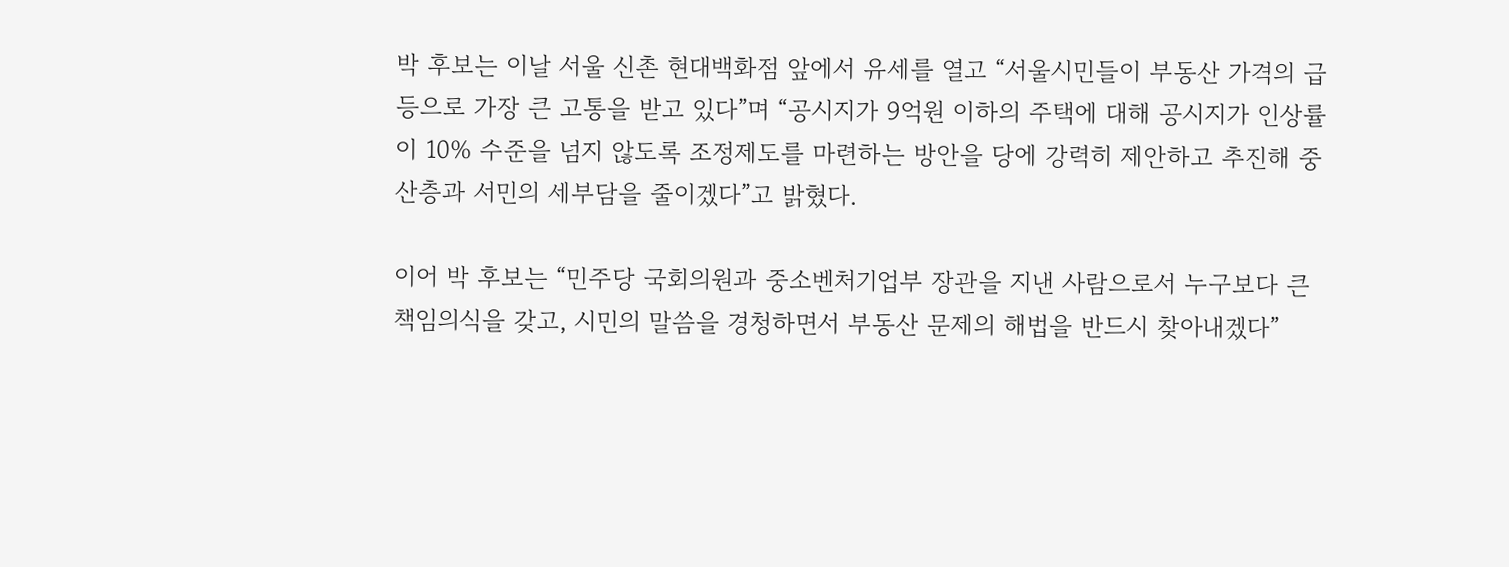박 후보는 이날 서울 신촌 현대백화점 앞에서 유세를 열고 “서울시민들이 부동산 가격의 급등으로 가장 큰 고통을 받고 있다”며 “공시지가 9억원 이하의 주택에 대해 공시지가 인상률이 10% 수준을 넘지 않도록 조정제도를 마련하는 방안을 당에 강력히 제안하고 추진해 중산층과 서민의 세부담을 줄이겠다”고 밝혔다.

이어 박 후보는 “민주당 국회의원과 중소벤처기업부 장관을 지낸 사람으로서 누구보다 큰 책임의식을 갖고, 시민의 말씀을 경청하면서 부동산 문제의 해법을 반드시 찾아내겠다”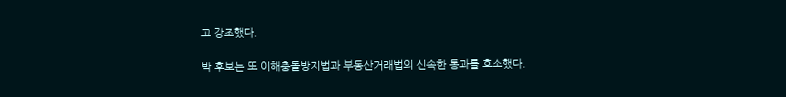고 강조했다.

박 후보는 또 이해충돌방지법과 부동산거래법의 신속한 통과를 호소했다.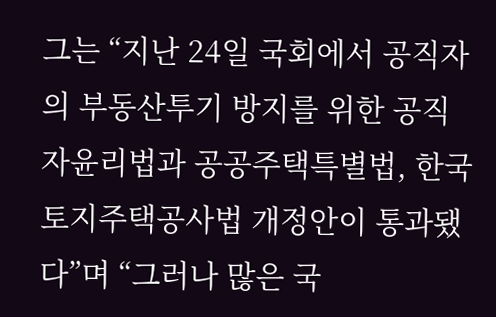그는 “지난 24일 국회에서 공직자의 부동산투기 방지를 위한 공직자윤리법과 공공주택특별법, 한국토지주택공사법 개정안이 통과됐다”며 “그러나 많은 국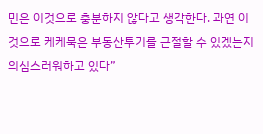민은 이것으로 충분하지 않다고 생각한다. 과연 이것으로 케케묵은 부동산투기를 근절할 수 있겠는지 의심스러워하고 있다”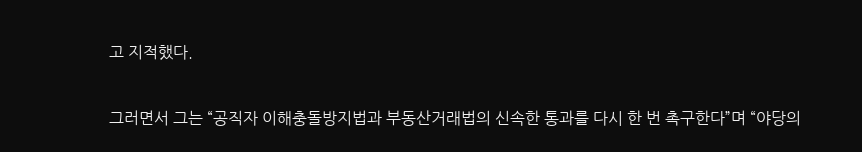고 지적했다.

그러면서 그는 “공직자 이해충돌방지법과 부동산거래법의 신속한 통과를 다시 한 번 촉구한다”며 “야당의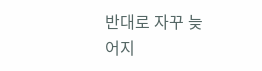반대로 자꾸 늦어지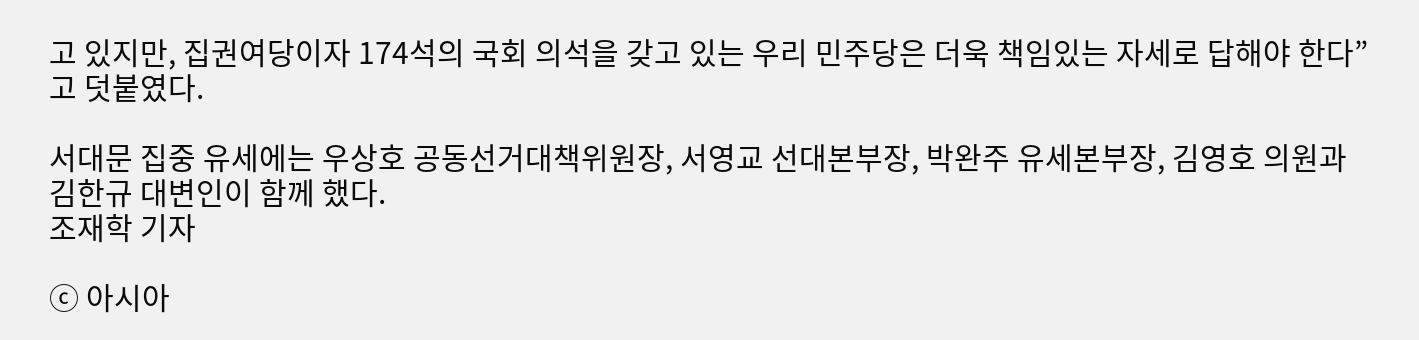고 있지만, 집권여당이자 174석의 국회 의석을 갖고 있는 우리 민주당은 더욱 책임있는 자세로 답해야 한다”고 덧붙였다.

서대문 집중 유세에는 우상호 공동선거대책위원장, 서영교 선대본부장, 박완주 유세본부장, 김영호 의원과 김한규 대변인이 함께 했다.
조재학 기자

ⓒ 아시아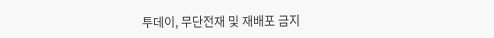투데이, 무단전재 및 재배포 금지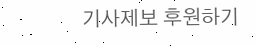기사제보 후원하기